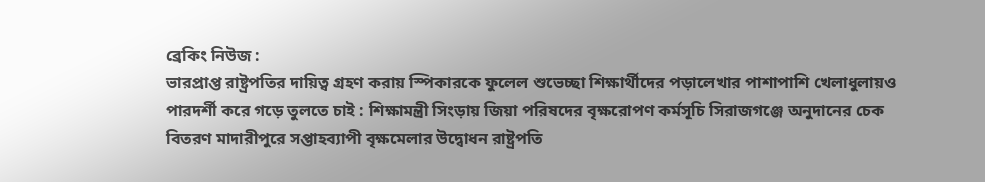ব্রেকিং নিউজ :
ভারপ্রাপ্ত রাষ্ট্রপতির দায়িত্ব গ্রহণ করায় স্পিকারকে ফুলেল শুভেচ্ছা শিক্ষার্থীদের পড়ালেখার পাশাপাশি খেলাধুলায়ও পারদর্শী করে গড়ে তুলতে চাই : শিক্ষামন্ত্রী সিংড়ায় জিয়া পরিষদের বৃক্ষরোপণ কর্মসূচি সিরাজগঞ্জে অনুদানের চেক বিতরণ মাদারীপুরে সপ্তাহব্যাপী বৃক্ষমেলার উদ্বোধন রাষ্ট্রপতি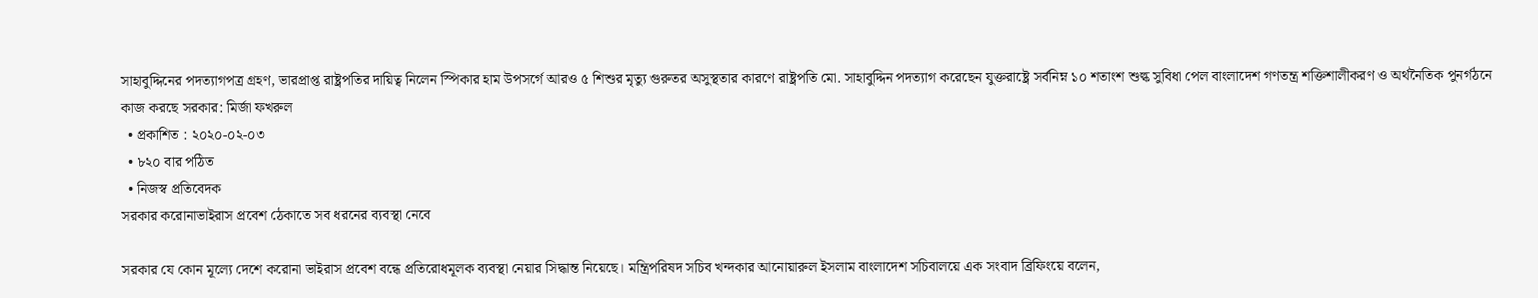সাহাবুদ্দিনের পদত্যাগপত্র গ্রহণ, ভারপ্রাপ্ত রাষ্ট্রপতির দায়িত্ব নিলেন স্পিকার হাম উপসর্গে আরও ৫ শিশুর মৃত্যু গুরুতর অসুস্থতার কারণে রাষ্ট্রপতি মো. সাহাবুদ্দিন পদত্যাগ করেছেন যুক্তরাষ্ট্রে সর্বনিম্ন ১০ শতাংশ শুল্ক সুবিধা পেল বাংলাদেশ গণতন্ত্র শক্তিশালীকরণ ও অর্থনৈতিক পুনর্গঠনে কাজ করছে সরকার: মির্জা ফখরুল
  • প্রকাশিত : ২০২০-০২-০৩
  • ৮২০ বার পঠিত
  • নিজস্ব প্রতিবেদক
সরকার করোনাভাইরাস প্রবেশ ঠেকাতে সব ধরনের ব্যবস্থা নেবে

সরকার যে কোন মূল্যে দেশে করোনা ভাইরাস প্রবেশ বন্ধে প্রতিরোধমূলক ব্যবস্থা নেয়ার সিদ্ধান্ত নিয়েছে। মন্ত্রিপরিষদ সচিব খন্দকার আনোয়ারুল ইসলাম বাংলাদেশ সচিবালয়ে এক সংবাদ ব্রিফিংয়ে বলেন,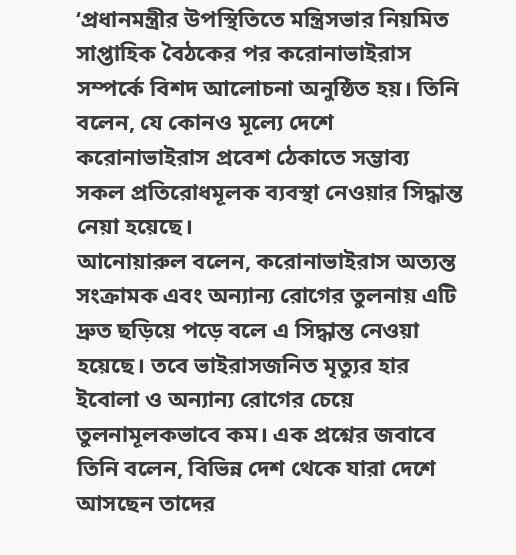‘প্রধানমন্ত্রীর উপস্থিতিতে মন্ত্রিসভার নিয়মিত সাপ্তাহিক বৈঠকের পর করোনাভাইরাস সম্পর্কে বিশদ আলোচনা অনুষ্ঠিত হয়। তিনি বলেন, যে কোনও মূল্যে দেশে করোনাভাইরাস প্রবেশ ঠেকাতে সম্ভাব্য সকল প্রতিরোধমূলক ব্যবস্থা নেওয়ার সিদ্ধান্ত নেয়া হয়েছে।
আনোয়ারুল বলেন, করোনাভাইরাস অত্যন্ত সংক্রামক এবং অন্যান্য রোগের তুলনায় এটি দ্রুত ছড়িয়ে পড়ে বলে এ সিদ্ধান্ত নেওয়া হয়েছে। তবে ভাইরাসজনিত মৃত্যুর হার ইবোলা ও অন্যান্য রোগের চেয়ে তুলনামূলকভাবে কম। এক প্রশ্নের জবাবে তিনি বলেন, বিভিন্ন দেশ থেকে যারা দেশে আসছেন তাদের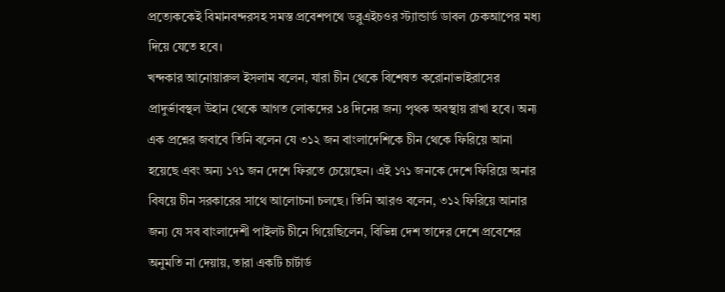প্রত্যেককেই বিমানবন্দরসহ সমস্ত প্রবেশপথে ডব্লুএইচওর স্ট্যান্ডার্ড ডাবল চেকআপের মধ্য দিয়ে যেতে হবে।
খন্দকার আনোয়ারুল ইসলাম বলেন, যারা চীন থেকে বিশেষত করোনাভাইরাসের প্রাদুর্ভাবস্থল উহান থেকে আগত লোকদের ১৪ দিনের জন্য পৃথক অবস্থায় রাখা হবে। অন্য এক প্রশ্নের জবাবে তিনি বলেন যে ৩১২ জন বাংলাদেশিকে চীন থেকে ফিরিয়ে আনা হয়েছে এবং অন্য ১৭১ জন দেশে ফিরতে চেয়েছেন। এই ১৭১ জনকে দেশে ফিরিয়ে অনার বিষয়ে চীন সরকারের সাথে আলোচনা চলছে। তিনি আরও বলেন, ৩১২ ফিরিয়ে আনার জন্য যে সব বাংলাদেশী পাইলট চীনে গিয়েছিলেন, বিভিন্ন দেশ তাদের দেশে প্রবেশের অনুমতি না দেয়ায়, তারা একটি চার্টার্ড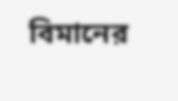বিমানের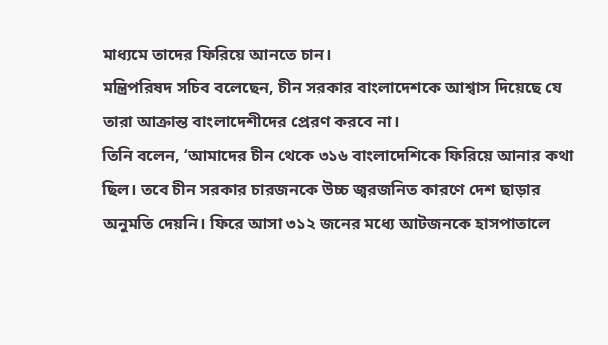মাধ্যমে তাদের ফিরিয়ে আনতে চান।
মন্ত্রিপরিষদ সচিব বলেছেন, চীন সরকার বাংলাদেশকে আশ্বাস দিয়েছে যে তারা আক্রান্ত বাংলাদেশীদের প্রেরণ করবে না।
তিনি বলেন, ‘আমাদের চীন থেকে ৩১৬ বাংলাদেশিকে ফিরিয়ে আনার কথা ছিল। তবে চীন সরকার চারজনকে উচ্চ জ্বরজনিত কারণে দেশ ছাড়ার অনুমতি দেয়নি। ফিরে আসা ৩১২ জনের মধ্যে আটজনকে হাসপাতালে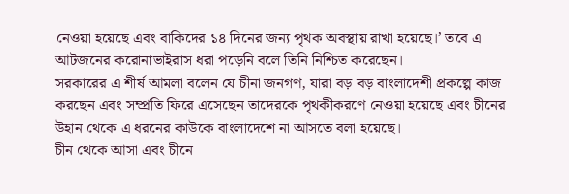নেওয়া হয়েছে এবং বাকিদের ১৪ দিনের জন্য পৃথক অবস্থায় রাখা হয়েছে।’ তবে এ আটজনের করোনাভাইরাস ধরা পড়েনি বলে তিনি নিশ্চিত করেছেন।
সরকারের এ শীর্ষ আমলা বলেন যে চীনা জনগণ, যারা বড় বড় বাংলাদেশী প্রকল্পে কাজ করছেন এবং সম্প্রতি ফিরে এসেছেন তাদেরকে পৃথকীকরণে নেওয়া হয়েছে এবং চীনের উহান থেকে এ ধরনের কাউকে বাংলাদেশে না আসতে বলা হয়েছে।
চীন থেকে আসা এবং চীনে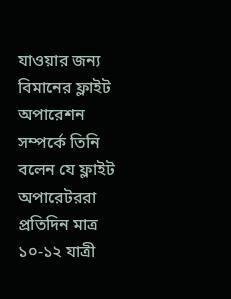যাওয়ার জন্য বিমানের ফ্লাইট অপারেশন সম্পর্কে তিনি বলেন যে ফ্লাইট অপারেটররা প্রতিদিন মাত্র ১০-১২ যাত্রী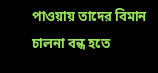পাওয়ায় তাদের বিমান চালনা বন্ধ হতে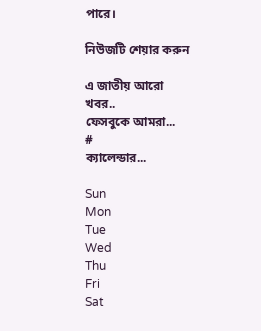পারে।

নিউজটি শেয়ার করুন

এ জাতীয় আরো খবর..
ফেসবুকে আমরা...
#
ক্যালেন্ডার...

Sun
Mon
Tue
Wed
Thu
Fri
Sat